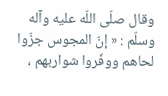وقال صلّى اللّه عليه وآله وسلّم : « إنّ المجوس جزّوا لحاهم ووفّروا شواربهم ،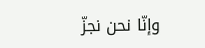وإنّا نحن نجزّ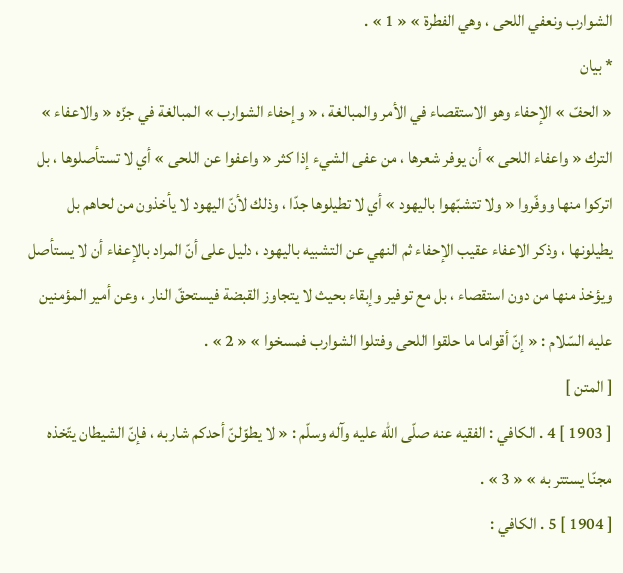الشوارب ونعفي اللحى ، وهي الفطرة » « 1 » .
* بيان
« الحفّ » الإحفاء وهو الاستقصاء في الأمر والمبالغة ، « وإحفاء الشوارب » المبالغة في جزّه « والاعفاء » الترك « واعفاء اللحى » أن يوفر شعرها ، من عفى الشيء إذا كثر « واعفوا عن اللحى » أي لا تستأصلوها ، بل اتركوا منها ووفّروا « ولا تتشبّهوا باليهود » أي لا تطيلوها جدّا ، وذلك لأنّ اليهود لا يأخذون من لحاهم بل يطيلونها ، وذكر الاعفاء عقيب الإحفاء ثم النهي عن التشبيه باليهود ، دليل على أنّ المراد بالإعفاء أن لا يستأصل ويؤخذ منها من دون استقصاء ، بل مع توفير وإبقاء بحيث لا يتجاوز القبضة فيستحقّ النار ، وعن أمير المؤمنين عليه السّلام : « إنّ أقواما ما حلقوا اللحى وفتلوا الشوارب فمسخوا » « 2 » .
[ المتن ]
[ 1903 ] 4 . الكافي : الفقيه عنه صلّى اللّه عليه وآله وسلّم : « لا يطوّلنّ أحدكم شاربه ، فإنّ الشيطان يتّخذه مجنّا يستتر به » « 3 » .
[ 1904 ] 5 . الكافي :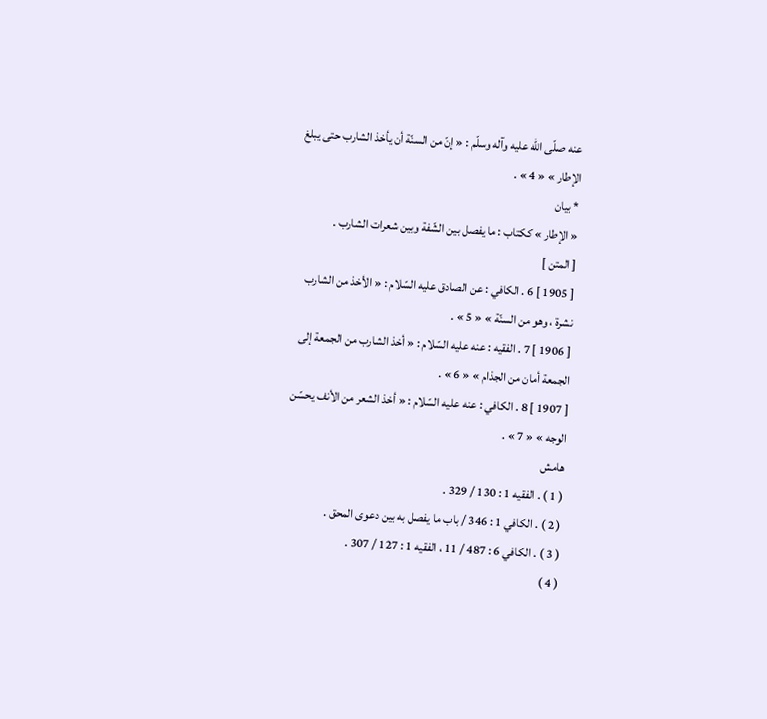عنه صلّى اللّه عليه وآله وسلّم : « إنّ من السنّة أن يأخذ الشارب حتى يبلغ الإطار » « 4 » .
* بيان
« الإطار » ككتاب : ما يفصل بين الشّفة وبين شعرات الشارب .
[ المتن ]
[ 1905 ] 6 . الكافي : عن الصادق عليه السّلام : « الأخذ من الشارب نشرة ، وهو من السنّة » « 5 » .
[ 1906 ] 7 . الفقيه : عنه عليه السّلام : « أخذ الشارب من الجمعة إلى الجمعة أمان من الجذام » « 6 » .
[ 1907 ] 8 . الكافي : عنه عليه السّلام : « أخذ الشعر من الأنف يحسّن الوجه » « 7 » .
هامش
( 1 ) . الفقيه 1 : 130 / 329 .
( 2 ) . الكافي 1 : 346 / باب ما يفصل به بين دعوى المحق .
( 3 ) . الكافي 6 : 487 / 11 ، الفقيه 1 : 127 / 307 .
( 4 )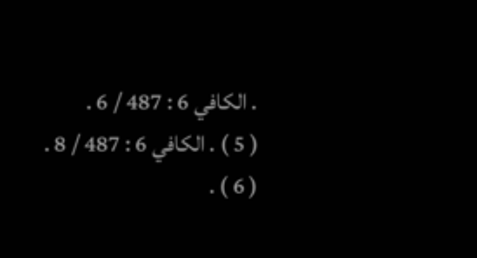. الكافي 6 : 487 / 6 .
( 5 ) . الكافي 6 : 487 / 8 .
( 6 ) .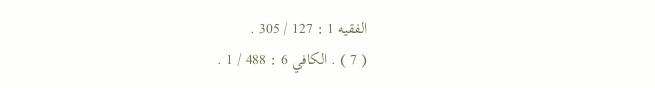الفقيه 1 : 127 / 305 .
( 7 ) . الكافي 6 : 488 / 1 .